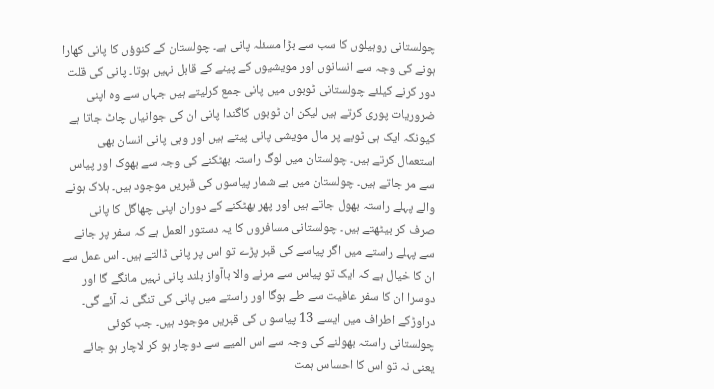چولستانی روہیلوں کا سب سے بڑا مسئلہ پانی ہے۔ چولستان کے کنوؤں کا پانی کھارا ہونے کی وجہ سے انسانوں اور مویشیوں کے پینے کے قابل نہیں ہوتا۔ پانی کی قلت دور کرنے کیلئے چولستانی ٹوبوں میں پانی جمع کرلیتے ہیں جہاں سے وہ اپنی ضروریات پوری کرتے ہیں لیکن ان ٹوبوں کاگندا پانی ان کی جوانیاں چاٹ جاتا ہے کیونکہ ایک ہی ٹوبے پر مال مویشی پانی پیتے ہیں اور وہی پانی انسان بھی استعمال کرتے ہیں۔ چولستان میں لوگ راستہ بھٹکنے کی وجہ سے بھوک اور پیاس سے مر جاتے ہیں۔ چولستان میں بے شمار پیاسوں کی قبریں موجود ہیں۔ ہلاک ہونے والے پہلے راستہ بھول جاتے ہیں اور پھر بھٹکنے کے دوران اپنی چھاگل کا پانی صرف کر بیٹھتے ہیں۔ چولستانی مسافروں کا یہ دستور العمل ہے کہ سفر پر جانے سے پہلے راستے میں اگر پیاسے کی قبر پڑے تو اس پر پانی ڈالتے ہیں۔ اس عمل سے ان کا خیال ہے کہ ایک تو پیاس سے مرنے والا باآواز بلند پانی نہیں مانگے گا اور دوسرا ان کا سفر عافیت سے طے ہوگا اور راستے میں پانی کی تنگی نہ آئے گی۔ دراوڑکے اطراف میں ایسے 13 پیاسو ں کی قبریں موجود ہیں۔ جب کوئی چولستانی راستہ بھولنے کی وجہ سے اس المیے سے دوچار ہو کر لاچار ہو جائے یعنی نہ تو اس کا احساس ہمت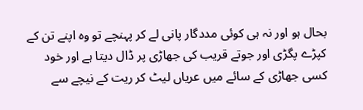بحال ہو اور نہ ہی کوئی مددگار پانی لے کر پہنچے تو وہ اپنے تن کے کپڑے پگڑی اور جوتے قریب کی جھاڑی پر ڈال دیتا ہے اور خود کسی جھاڑی کے سائے میں عریاں لیٹ کر ریت کے نیچے سے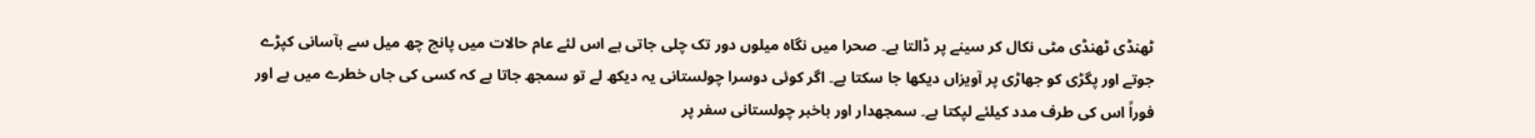ٹھنڈی ٹھنڈی مٹی نکال کر سینے پر ڈالتا ہے۔ صحرا میں نگاہ میلوں دور تک چلی جاتی ہے اس لئے عام حالات میں پانچ چھ میل سے بآسانی کپڑے جوتے اور پگڑی کو جھاڑی پر آویزاں دیکھا جا سکتا ہے۔ اگر کوئی دوسرا چولستانی یہ دیکھ لے تو سمجھ جاتا ہے کہ کسی کی جاں خطرے میں ہے اور فوراً اس کی طرف مدد کیلئے لپکتا ہے۔ سمجھدار اور باخبر چولستانی سفر پر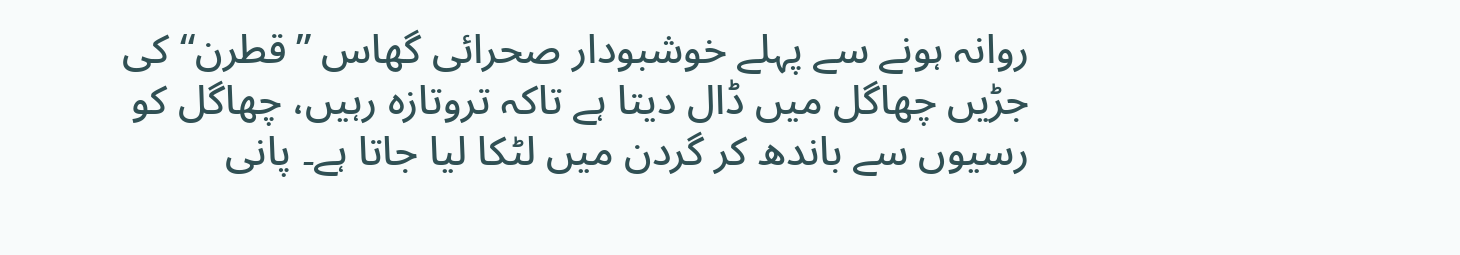روانہ ہونے سے پہلے خوشبودار صحرائی گھاس ”قطرن“ کی جڑیں چھاگل میں ڈال دیتا ہے تاکہ تروتازہ رہیں، چھاگل کو رسیوں سے باندھ کر گردن میں لٹکا لیا جاتا ہے۔ پانی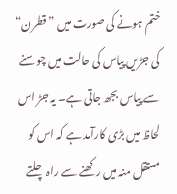ختم ہونے کی صورت میں ”قطرن“ کی جڑیں پیاس کی حالت میں چوسنے سے پیاس بجھ جاتی ہے۔ یہ جڑ اس لحاظ میں بڑی کارآمد ہے کہ اس کو مستقل منہ میں رکھنے سے راہ چلتے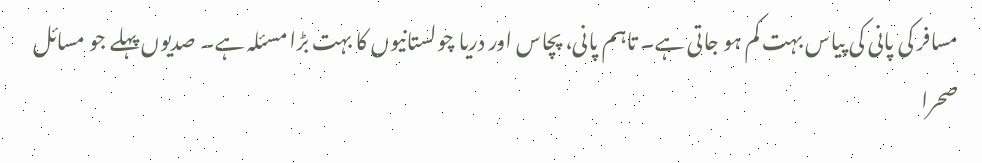مسافر کی پانی کی پیاس بہت کم ہو جاتی ہے۔ تاہم پانی، پچاس اور دریا چولستانیوں کا بہت بڑا مسئلہ ہے۔ صدیوں پہلے جو مسائل صحرا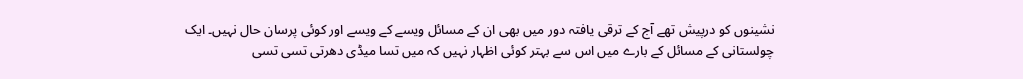نشینوں کو درپیش تھے آج کے ترقی یافتہ دور میں بھی ان کے مسائل ویسے کے ویسے اور کوئی پرسان حال نہیں۔ ایک چولستانی کے مسائل کے بارے میں اس سے بہتر کوئی اظہار نہیں کہ میں تسا میڈی دھرتی تسی تسی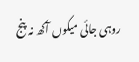روہی جائی میکوں آکھ نہ پنج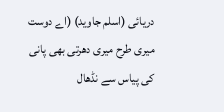دریائی (اسلم جاوید) (اے دوست میری طرح میری دھرتی بھی پانی کی پیاس سے نڈھال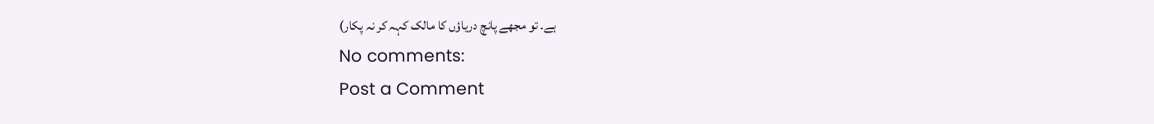ہے۔ تو مجھے پانچ دریاؤں کا مالک کہہ کر نہ پکار)
No comments:
Post a Comment